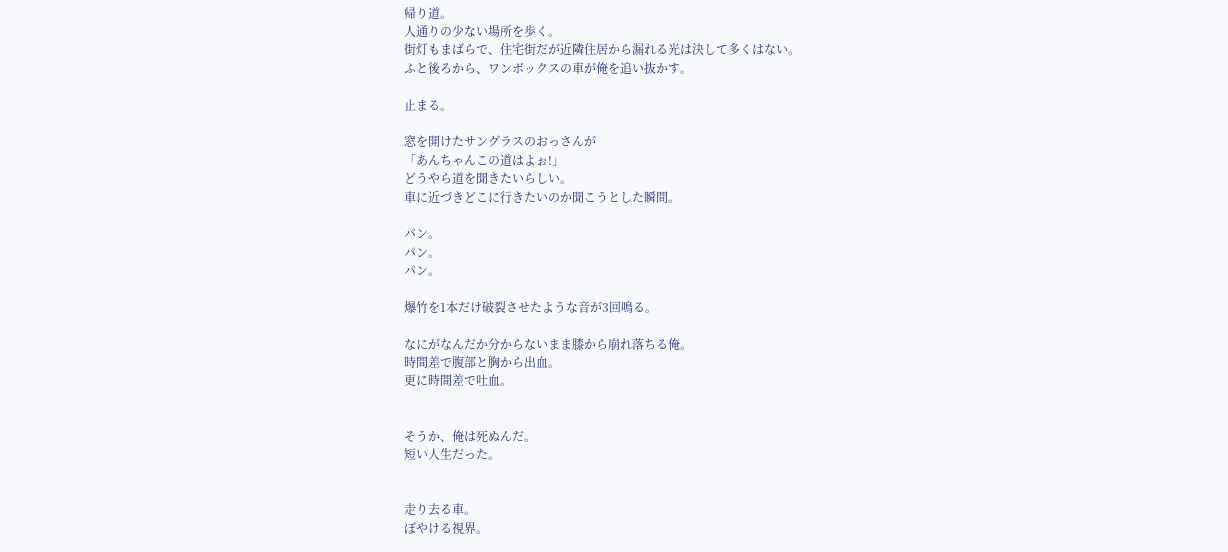帰り道。
人通りの少ない場所を歩く。
街灯もまばらで、住宅街だが近隣住居から漏れる光は決して多くはない。
ふと後ろから、ワンボックスの車が俺を追い抜かす。

止まる。

窓を開けたサングラスのおっさんが
「あんちゃんこの道はよぉ!」
どうやら道を聞きたいらしい。
車に近づきどこに行きたいのか聞こうとした瞬間。

パン。
パン。
パン。

爆竹を1本だけ破裂させたような音が3回鳴る。

なにがなんだか分からないまま膝から崩れ落ちる俺。
時間差で腹部と胸から出血。
更に時間差で吐血。


そうか、俺は死ぬんだ。
短い人生だった。


走り去る車。
ぼやける視界。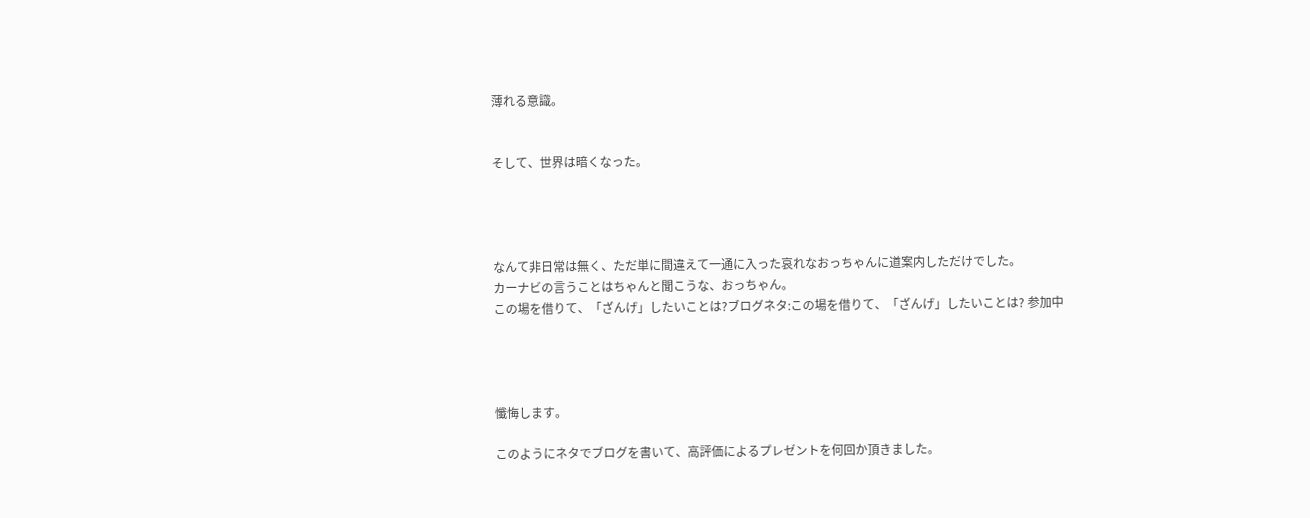薄れる意識。


そして、世界は暗くなった。




なんて非日常は無く、ただ単に間違えて一通に入った哀れなおっちゃんに道案内しただけでした。
カーナビの言うことはちゃんと聞こうな、おっちゃん。
この場を借りて、「ざんげ」したいことは?ブログネタ:この場を借りて、「ざんげ」したいことは? 参加中




懺悔します。

このようにネタでブログを書いて、高評価によるプレゼントを何回か頂きました。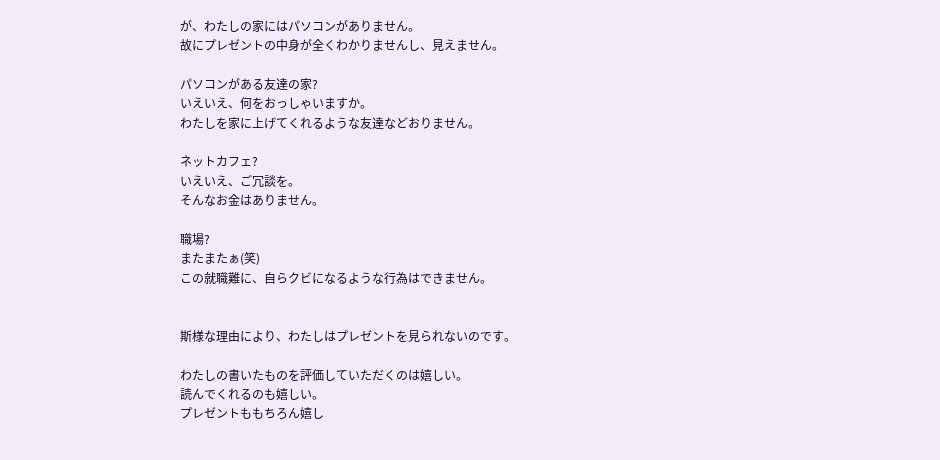が、わたしの家にはパソコンがありません。
故にプレゼントの中身が全くわかりませんし、見えません。

パソコンがある友達の家?
いえいえ、何をおっしゃいますか。
わたしを家に上げてくれるような友達などおりません。

ネットカフェ?
いえいえ、ご冗談を。
そんなお金はありません。

職場?
またまたぁ(笑)
この就職難に、自らクビになるような行為はできません。


斯様な理由により、わたしはプレゼントを見られないのです。

わたしの書いたものを評価していただくのは嬉しい。
読んでくれるのも嬉しい。
プレゼントももちろん嬉し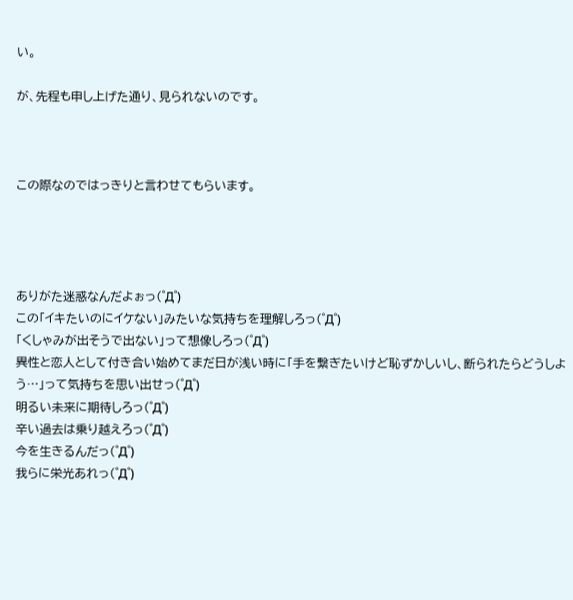い。

が、先程も申し上げた通り、見られないのです。



この際なのではっきりと言わせてもらいます。




ありがた迷惑なんだよぉっ(゜Д゜)
この「イキたいのにイケない」みたいな気持ちを理解しろっ(゜Д゜)
「くしゃみが出そうで出ない」って想像しろっ(゜Д゜)
異性と恋人として付き合い始めてまだ日が浅い時に「手を繋ぎたいけど恥ずかしいし、断られたらどうしよう…」って気持ちを思い出せっ(゜Д゜)
明るい未来に期待しろっ(゜Д゜)
辛い過去は乗り越えろっ(゜Д゜)
今を生きるんだっ(゜Д゜)
我らに栄光あれっ(゜Д゜)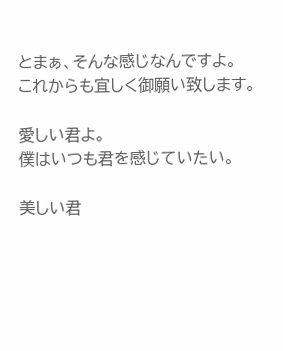とまぁ、そんな感じなんですよ。
これからも宜しく御願い致します。

愛しい君よ。
僕はいつも君を感じていたい。

美しい君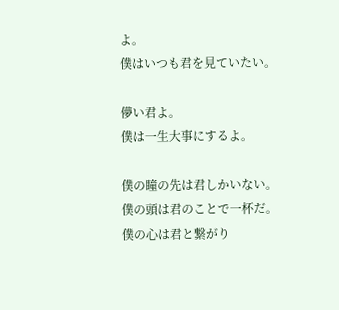よ。
僕はいつも君を見ていたい。

儚い君よ。
僕は一生大事にするよ。

僕の瞳の先は君しかいない。
僕の頭は君のことで一杯だ。
僕の心は君と繋がり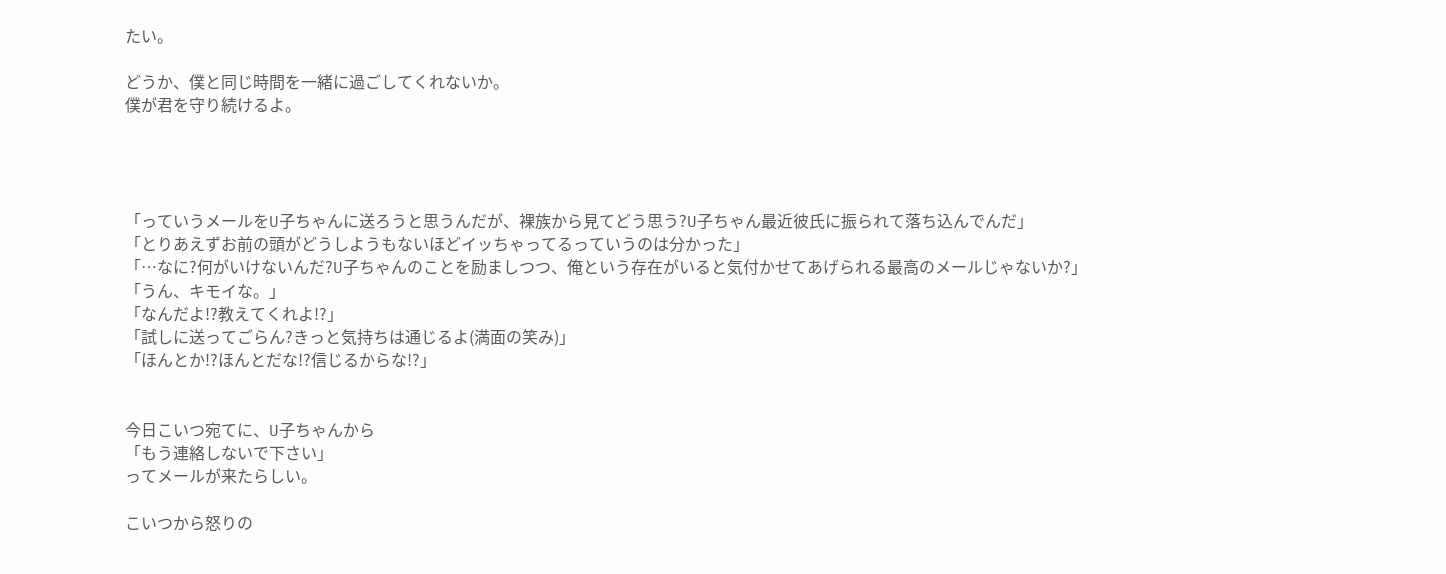たい。

どうか、僕と同じ時間を一緒に過ごしてくれないか。
僕が君を守り続けるよ。




「っていうメールをU子ちゃんに送ろうと思うんだが、裸族から見てどう思う?U子ちゃん最近彼氏に振られて落ち込んでんだ」
「とりあえずお前の頭がどうしようもないほどイッちゃってるっていうのは分かった」
「…なに?何がいけないんだ?U子ちゃんのことを励ましつつ、俺という存在がいると気付かせてあげられる最高のメールじゃないか?」
「うん、キモイな。」
「なんだよ!?教えてくれよ!?」
「試しに送ってごらん?きっと気持ちは通じるよ(満面の笑み)」
「ほんとか!?ほんとだな!?信じるからな!?」


今日こいつ宛てに、U子ちゃんから
「もう連絡しないで下さい」
ってメールが来たらしい。

こいつから怒りの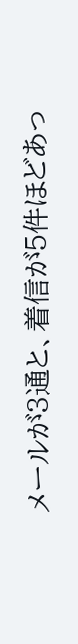メールが3通と、着信が5件ほどあっ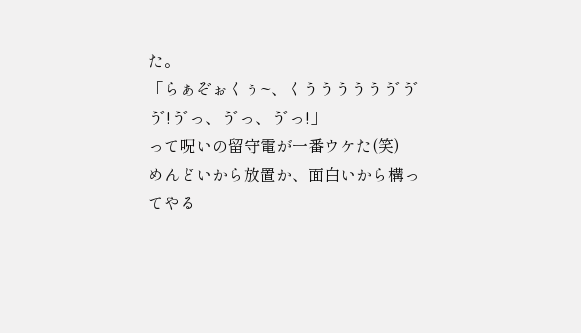た。
「らぁぞぉくぅ~、くうううううう゛う゛う゛!う゛っ、う゛っ、う゛っ!」
って呪いの留守電が一番ウケた(笑)
めんどいから放置か、面白いから構ってやる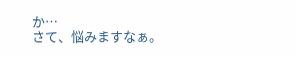か…
さて、悩みますなぁ。